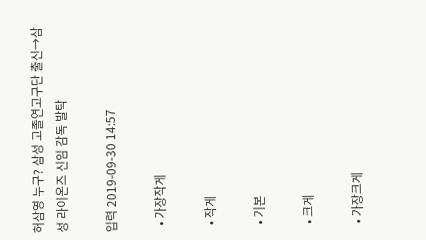허삼영 누구? 삼성 고졸연고구단 출신→삼성 라이온즈 신임 감독 발탁

입력 2019-09-30 14:57

  • 가장작게

  • 작게

  • 기본

  • 크게

  • 가장크게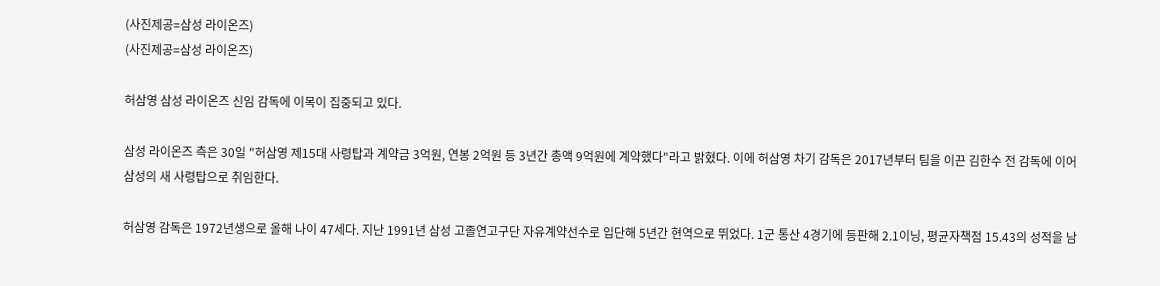(사진제공=삼성 라이온즈)
(사진제공=삼성 라이온즈)

허삼영 삼성 라이온즈 신임 감독에 이목이 집중되고 있다.

삼성 라이온즈 측은 30일 "허삼영 제15대 사령탑과 계약금 3억원, 연봉 2억원 등 3년간 총액 9억원에 계약했다"라고 밝혔다. 이에 허삼영 차기 감독은 2017년부터 팀을 이끈 김한수 전 감독에 이어 삼성의 새 사령탑으로 취임한다.

허삼영 감독은 1972년생으로 올해 나이 47세다. 지난 1991년 삼성 고졸연고구단 자유계약선수로 입단해 5년간 현역으로 뛰었다. 1군 통산 4경기에 등판해 2.1이닝, 평균자책점 15.43의 성적을 남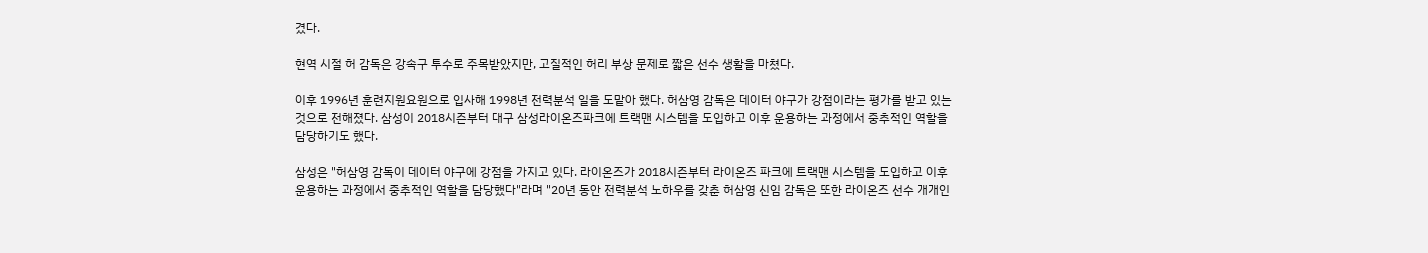겼다.

현역 시절 허 감독은 강속구 투수로 주목받았지만, 고질적인 허리 부상 문제로 짧은 선수 생활을 마쳤다.

이후 1996년 훈련지원요원으로 입사해 1998년 전력분석 일을 도맡아 했다. 허삼영 감독은 데이터 야구가 강점이라는 평가를 받고 있는 것으로 전해졌다. 삼성이 2018시즌부터 대구 삼성라이온즈파크에 트랙맨 시스템을 도입하고 이후 운용하는 과정에서 중추적인 역할을 담당하기도 했다.

삼성은 "허삼영 감독이 데이터 야구에 강점을 가지고 있다. 라이온즈가 2018시즌부터 라이온즈 파크에 트랙맨 시스템을 도입하고 이후 운용하는 과정에서 중추적인 역할을 담당했다"라며 "20년 동안 전력분석 노하우를 갖춘 허삼영 신임 감독은 또한 라이온즈 선수 개개인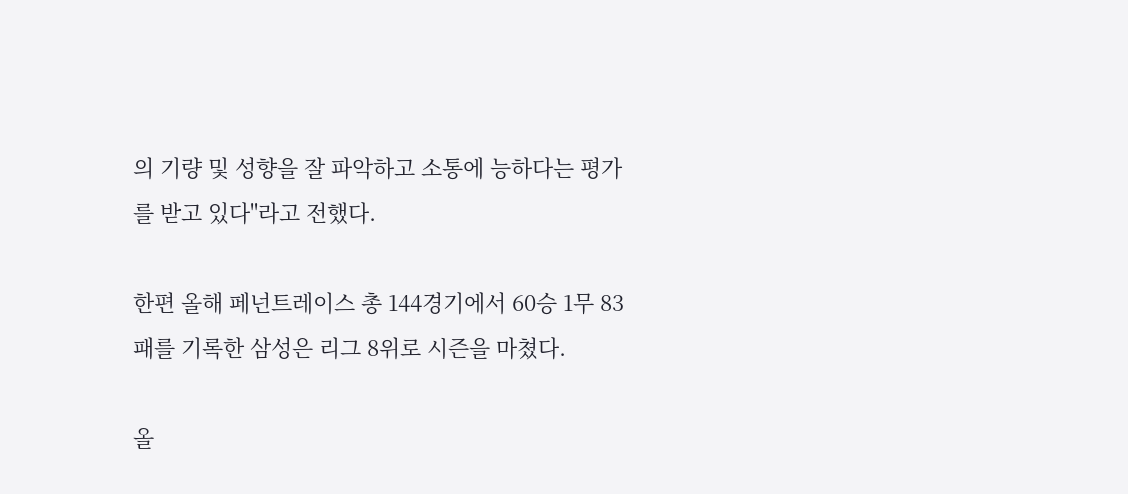의 기량 및 성향을 잘 파악하고 소통에 능하다는 평가를 받고 있다"라고 전했다.

한편 올해 페넌트레이스 총 144경기에서 60승 1무 83패를 기록한 삼성은 리그 8위로 시즌을 마쳤다.

올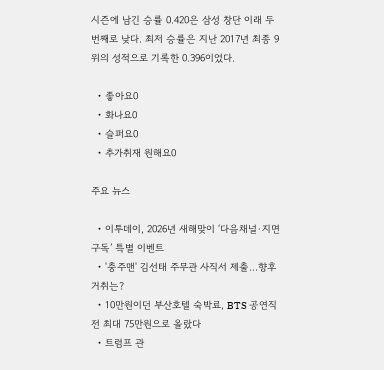시즌에 남긴 승률 0.420은 삼성 창단 이래 두 번째로 낮다. 최저 승률은 지난 2017년 최종 9위의 성적으로 기록한 0.396이었다.

  • 좋아요0
  • 화나요0
  • 슬퍼요0
  • 추가취재 원해요0

주요 뉴스

  • 이투데이, 2026년 새해맞이 ‘다음채널·지면 구독’ 특별 이벤트
  • '충주맨' 김선태 주무관 사직서 제출…향후 거취는?
  • 10만원이던 부산호텔 숙박료, BTS 공연직전 최대 75만원으로 올랐다
  • 트럼프 관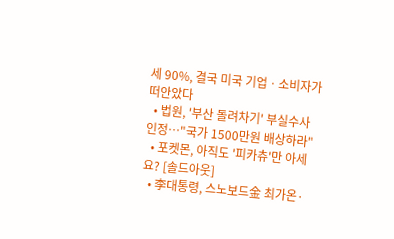세 90%, 결국 미국 기업ㆍ소비자가 떠안았다
  • 법원, '부산 돌려차기' 부실수사 인정…"국가 1500만원 배상하라"
  • 포켓몬, 아직도 '피카츄'만 아세요? [솔드아웃]
  • 李대통령, 스노보드金 최가온·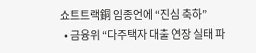쇼트트랙銅 임종언에 “진심 축하”
  • 금융위 “다주택자 대출 연장 실태 파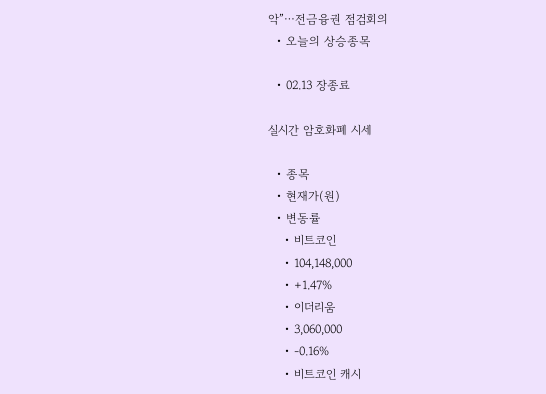악”⋯전금융권 점검회의
  • 오늘의 상승종목

  • 02.13 장종료

실시간 암호화폐 시세

  • 종목
  • 현재가(원)
  • 변동률
    • 비트코인
    • 104,148,000
    • +1.47%
    • 이더리움
    • 3,060,000
    • -0.16%
    • 비트코인 캐시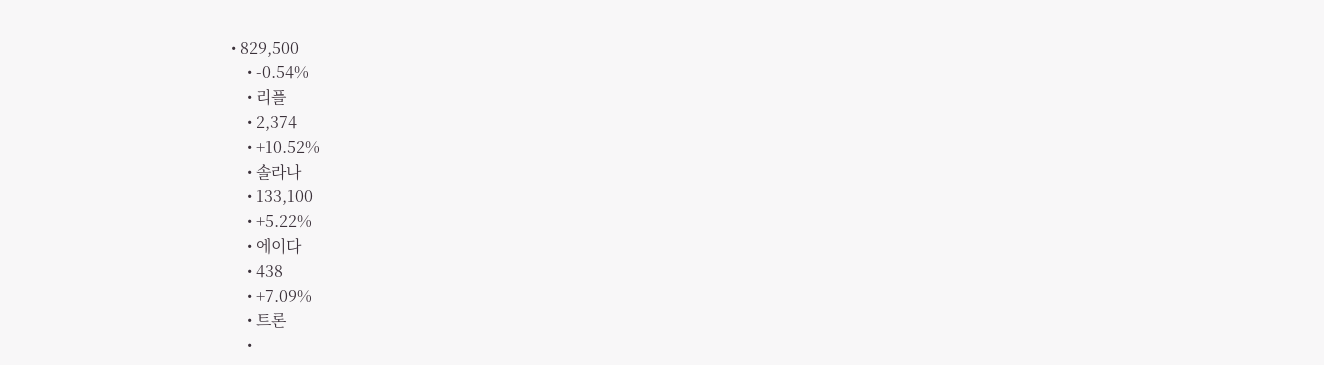• 829,500
    • -0.54%
    • 리플
    • 2,374
    • +10.52%
    • 솔라나
    • 133,100
    • +5.22%
    • 에이다
    • 438
    • +7.09%
    • 트론
    •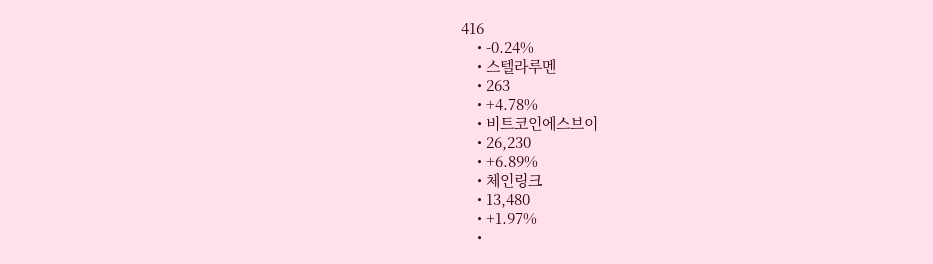416
    • -0.24%
    • 스텔라루멘
    • 263
    • +4.78%
    • 비트코인에스브이
    • 26,230
    • +6.89%
    • 체인링크
    • 13,480
    • +1.97%
    •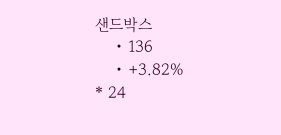샌드박스
    • 136
    • +3.82%
* 24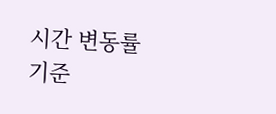시간 변동률 기준